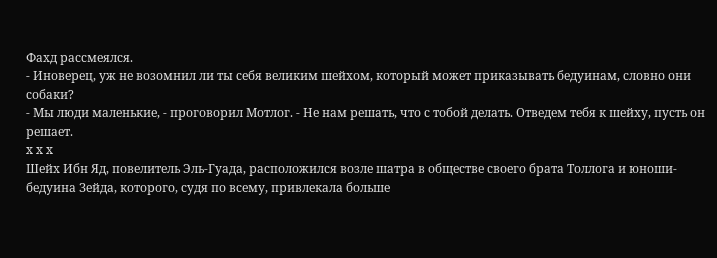Фахд рассмеялся.
- Иноверец, уж не возомнил ли ты себя великим шейхом, который может приказывать бедуинам, словно они собаки?
- Мы люди маленькие, - проговорил Мотлог. - Не нам решать, что с тобой делать. Отведем тебя к шейху, пусть он решает.
x x x
Шейх Ибн Яд, повелитель Эль-Гуада, расположился возле шатра в обществе своего брата Толлога и юноши-бедуина Зейда, которого, судя по всему, привлекала больше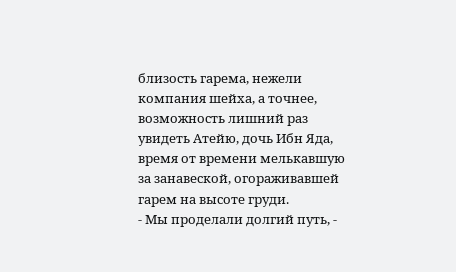близость гарема, нежели компания шейха, а точнее, возможность лишний раз увидеть Атейю, дочь Ибн Яда, время от времени мелькавшую за занавеской, огораживавшей гарем на высоте груди.
- Мы проделали долгий путь, -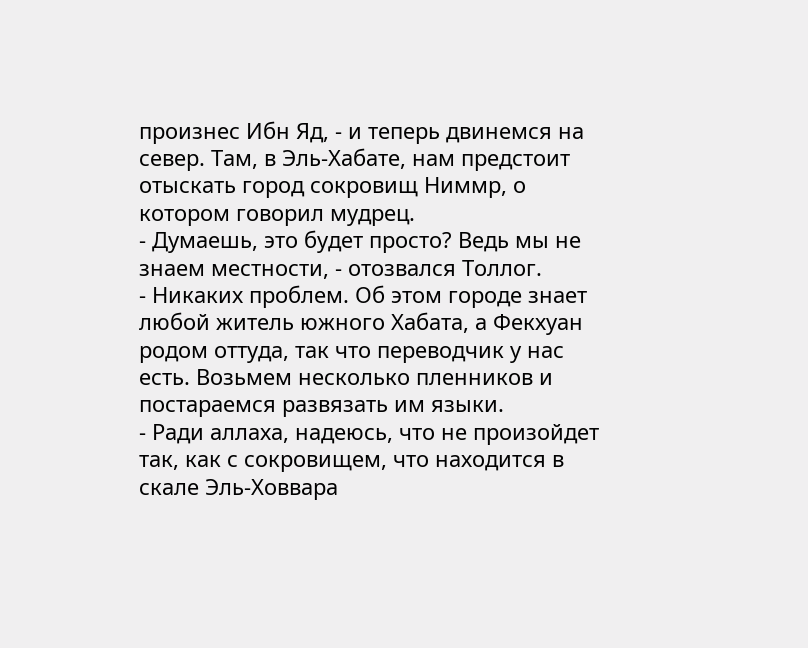произнес Ибн Яд, - и теперь двинемся на север. Там, в Эль-Хабате, нам предстоит отыскать город сокровищ Ниммр, о котором говорил мудрец.
- Думаешь, это будет просто? Ведь мы не знаем местности, - отозвался Толлог.
- Никаких проблем. Об этом городе знает любой житель южного Хабата, а Фекхуан родом оттуда, так что переводчик у нас есть. Возьмем несколько пленников и постараемся развязать им языки.
- Ради аллаха, надеюсь, что не произойдет так, как с сокровищем, что находится в скале Эль-Ховвара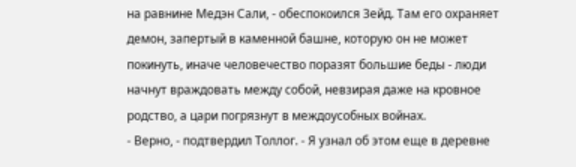на равнине Медэн Сали, - обеспокоился Зейд. Там его охраняет демон, запертый в каменной башне, которую он не может покинуть, иначе человечество поразят большие беды - люди начнут враждовать между собой, невзирая даже на кровное родство, а цари погрязнут в междоусобных войнах.
- Верно, - подтвердил Толлог. - Я узнал об этом еще в деревне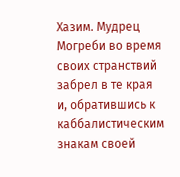Хазим. Мудрец Могреби во время своих странствий забрел в те края и, обратившись к каббалистическим знакам своей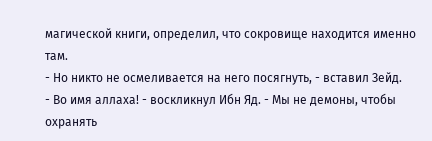магической книги, определил, что сокровище находится именно там.
- Но никто не осмеливается на него посягнуть, - вставил Зейд.
- Во имя аллаха! - воскликнул Ибн Яд. - Мы не демоны, чтобы охранять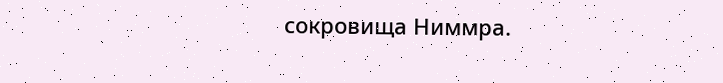сокровища Ниммра.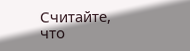Считайте, что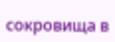сокровища в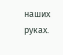наших руках.